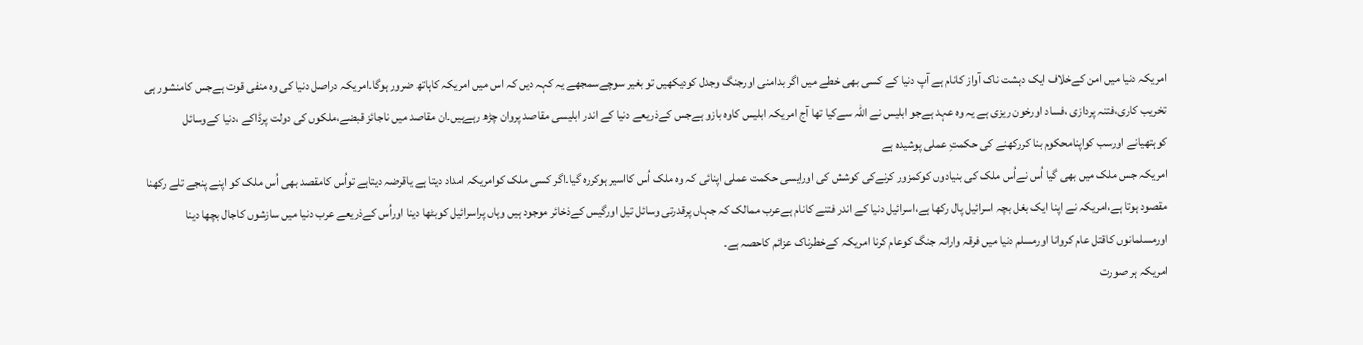امریکہ دنیا میں امن کےخلاف ایک دہشت ناک آواز کانام ہے آپ دنیا کے کسی بھی خطے میں اگر بدامنی اورجنگ وجدل کودیکھیں تو بغیر سوچےسمجھے یہ کہہ دیں کہ اس میں امریکہ کاہاتھ ضرور ہوگا۔امریکہ دراصل دنیا کی وہ منفی قوت ہےجس کامنشور ہی تخریب کاری،فتنہ پردازی ،فساد اورخون ریزی ہے یہ وہ عہد ہےجو ابلیس نے اللہ سےکیا تھا آج امریکہ ابلیس کاوہ بازو ہےجس کےذریعے دنیا کے اندر ابلیسی مقاصد پروان چڑھ رہےہیں۔ان مقاصد میں ناجائز قبضے،ملکوں کی دولت پرڈاکے ،دنیا کےوسائل کوہتھیانے اورسب کواپنامحکوم بنا کررکھنے کی حکمتِ عملی پوشیدہ ہے
امریکہ جس ملک میں بھی گیا اُس نےاُس ملک کی بنیادوں کوکمزور کرنےکی کوشش کی اورایسی حکمت عملی اپنائی کہ وہ ملک اُس کااسیر ہوکررہ گیا۔اگر کسی ملک کوامریکہ امداد دیتا ہے یاقرضہ دیتاہے تواُس کامقصد بھی اُس ملک کو اپنے پنجے تلے رکھنا مقصود ہوتا ہے،امریکہ نے اپنا ایک بغل بچہ اسرائیل پال رکھا ہے،اسرائیل دنیا کے اندر فتنے کانام ہےعرب ممالک کہ جہاں پرقدرتی وسائل تیل اورگیس کےذخائر موجود ہیں وہاں پراسرائیل کوبٹھا دینا اوراُس کےذریعے عرب دنیا میں سازشوں کاجال بچھا دینا اورمسلمانوں کاقتل عام کروانا اورمسلم دنیا میں فرقہ وارانہ جنگ کوعام کرنا امریکہ کےخطرناک عزائم کاحصہ ہے۔
امریکہ ہر صورت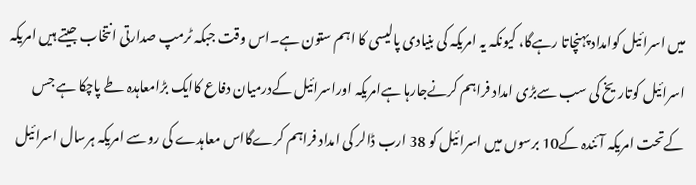میں اسرائیل کوامداد پہنچاتا رہےگا، کیونکہ یہ امریکہ کی بنیادی پالیسی کا اہم ستون ہے۔اس وقت جبکہ ٹرمپ صدارتی انتخاب جیتے ہیں امریکہ اسرائیل کوتاریخ کی سب سےبڑی امداد فراہم کرنےجارہا ہےامریکہ اوراسرائیل کےدرمیان دفاع کاایک بڑامعاہدہ طے پاچکا ہے جس کےتحت امریکہ آئندہ کے10 برسوں میں اسرائیل کو 38 ارب ڈالر کی امداد فراہم کرےگااس معاہدے کی روسے امریکہ ہرسال اسرائیل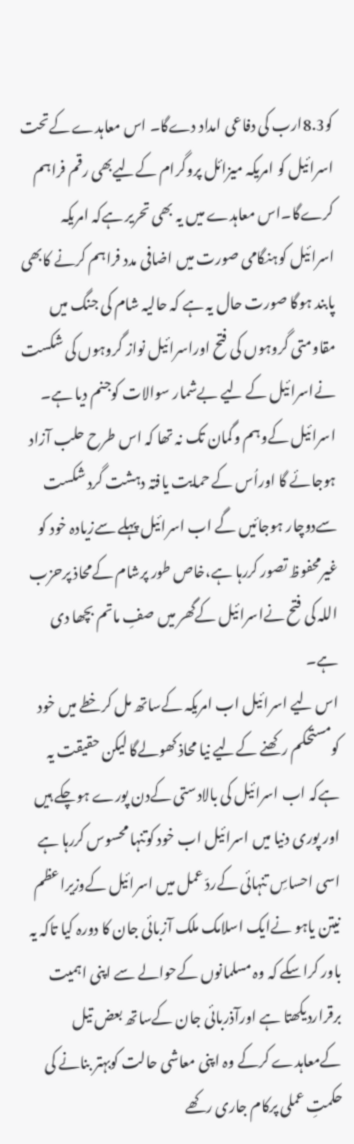کو8.3ارب کی دفاعی امداد دےگا۔ اس معاہدے کےتحت اسرائیل کو امریکہ میزائل پروگرام کےلیےبھی رقم فراہم کرےگا۔اس معاہدے میں یہ بھی تحریر ہےکہ امریکہ اسرائیل کوہنگامی صورت میں اضافی مدد فراہم کرنے کابھی پابند ہوگا صورت حال یہ ہے کہ حالیہ شام کی جنگ میں مقاومتی گروہوں کی فتح اوراسرائیل نواز گروہوں کی شکست نےاسرائیل کے لیے بےشمار سوالات کوجنم دیا ہے۔
اسرائیل کےوہم وگمان تک نہ تھا کہ اس طرح حلب آزاد ہوجائے گا اوراُس کے حمایت یافتہ دہشت گرد شکست سےدوچار ہوجائیں گے اب اسرائیل پہلے سےزیادہ خود کو غیرمحفوظ تصور کررہا ہے،خاص طور پرشام کےمحاذ پرحزب اللہ کی فتح نےاسرائیل کےگھر میں صفِ ماتم بچھا دی ہے۔
اس لیے اسرائیل اب امریکہ کےساتھ مل کرخطے میں خود کومستحکم رکھنے کےلیے نیا محاذ کھولےگا لیکن حقیقت یہ ہےکہ اب اسرائیل کی بالادستی کےدن پورے ہوچکے ہیں اور پوری دنیا میں اسرائیل اب خود کوتنہا محسوس کررہا ہے اسی احساسِ تنہائی کےردّ عمل میں اسرائیل کےوزیراعظم نیتن یاہو نےایک اسلامک ملک آزبائی جان کا دورہ کیا تاکہ یہ باور کراسکے کہ وہ مسلمانوں کےحوالے سے اپنی اہمیت برقراردیکھتا ہے اورآذربائی جان کےساتھ بعض تیل کےمعاہدے کرکے وہ اپنی معاشی حالت کوبہتر بنانے کی حکمتِ عملی پرکام جاری رکھے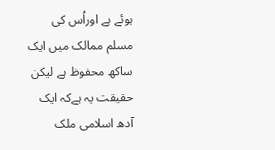ہوئے ہے اوراُس کی مسلم ممالک میں ایک ساکھ محفوظ ہے لیکن حقیقت یہ ہےکہ ایک آدھ اسلامی ملک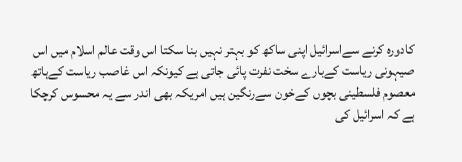کادورہ کرنے سےاسرائیل اپنی ساکھ کو بہتر نہیں بنا سکتا اس وقت عالم اسلام میں اس صیہونی ریاست کےبارے سخت نفرت پائی جاتی ہے کیونکہ اس غاصب ریاست کےہاتھ معصوم فلسطینی بچوں کےخون سےرنگین ہیں امریکہ بھی اندر سے یہ محسوس کرچکا ہے کہ اسرائیل کی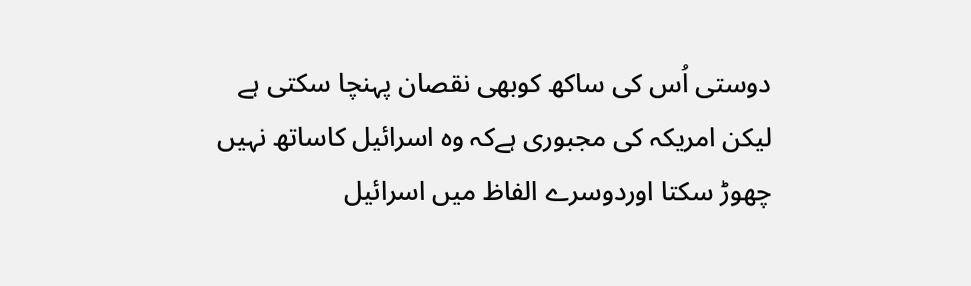دوستی اُس کی ساکھ کوبھی نقصان پہنچا سکتی ہے لیکن امریکہ کی مجبوری ہےکہ وہ اسرائیل کاساتھ نہیں چھوڑ سکتا اوردوسرے الفاظ میں اسرائیل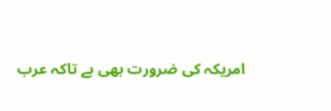امریکہ کی ضرورت بھی ہے تاکہ عرب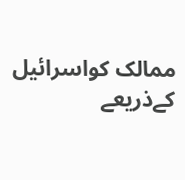ممالک کواسرائیل کےذریعے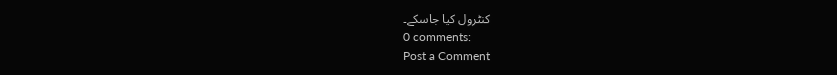کنٹرول کیا جاسکے۔
0 comments:
Post a Comment